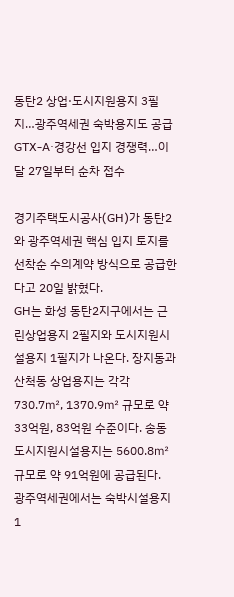동탄2 상업·도시지원용지 3필지…광주역세권 숙박용지도 공급
GTX-A·경강선 입지 경쟁력…이달 27일부터 순차 접수

경기주택도시공사(GH)가 동탄2와 광주역세권 핵심 입지 토지를 선착순 수의계약 방식으로 공급한다고 20일 밝혔다.
GH는 화성 동탄2지구에서는 근린상업용지 2필지와 도시지원시설용지 1필지가 나온다. 장지동과 산척동 상업용지는 각각 730.7㎡, 1370.9㎡ 규모로 약 33억원, 83억원 수준이다. 송동 도시지원시설용지는 5600.8㎡ 규모로 약 91억원에 공급된다.
광주역세권에서는 숙박시설용지 1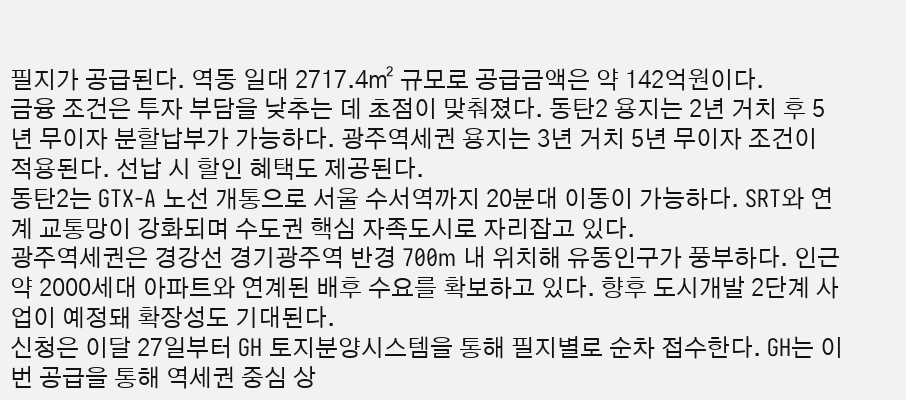필지가 공급된다. 역동 일대 2717.4㎡ 규모로 공급금액은 약 142억원이다.
금융 조건은 투자 부담을 낮추는 데 초점이 맞춰졌다. 동탄2 용지는 2년 거치 후 5년 무이자 분할납부가 가능하다. 광주역세권 용지는 3년 거치 5년 무이자 조건이 적용된다. 선납 시 할인 혜택도 제공된다.
동탄2는 GTX-A 노선 개통으로 서울 수서역까지 20분대 이동이 가능하다. SRT와 연계 교통망이 강화되며 수도권 핵심 자족도시로 자리잡고 있다.
광주역세권은 경강선 경기광주역 반경 700m 내 위치해 유동인구가 풍부하다. 인근 약 2000세대 아파트와 연계된 배후 수요를 확보하고 있다. 향후 도시개발 2단계 사업이 예정돼 확장성도 기대된다.
신청은 이달 27일부터 GH 토지분양시스템을 통해 필지별로 순차 접수한다. GH는 이번 공급을 통해 역세권 중심 상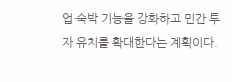업·숙박 기능을 강화하고 민간 투자 유치를 확대한다는 계획이다.